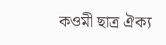কওমী ছাত্র ঐক্য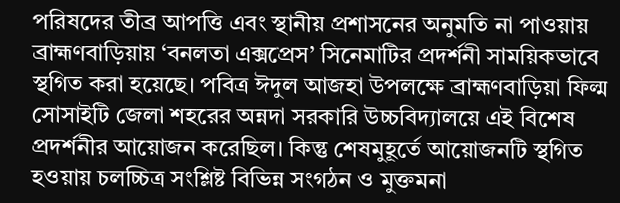পরিষদের তীব্র আপত্তি এবং স্থানীয় প্রশাসনের অনুমতি না পাওয়ায় ব্রাহ্মণবাড়িয়ায় ‘বনলতা এক্সপ্রেস’ সিনেমাটির প্রদর্শনী সাময়িকভাবে স্থগিত করা হয়েছে। পবিত্র ঈদুল আজহা উপলক্ষে ব্রাহ্মণবাড়িয়া ফিল্ম সোসাইটি জেলা শহরের অন্নদা সরকারি উচ্চবিদ্যালয়ে এই বিশেষ প্রদর্শনীর আয়োজন করেছিল। কিন্তু শেষমুহূর্তে আয়োজনটি স্থগিত হওয়ায় চলচ্চিত্র সংশ্লিষ্ট বিভিন্ন সংগঠন ও মুক্তমনা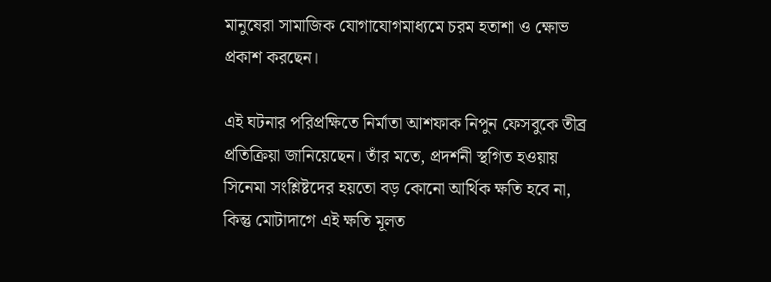মানুষেরা সামাজিক যোগাযোগমাধ্যমে চরম হতাশা ও ক্ষোভ প্রকাশ করছেন।

এই ঘটনার পরিপ্রক্ষিতে নির্মাতা আশফাক নিপুন ফেসবুকে তীব্র প্রতিক্রিয়া জানিয়েছেন। তাঁর মতে, প্রদর্শনী স্থগিত হওয়ায় সিনেমা সংশ্লিষ্টদের হয়তো বড় কোনো আর্থিক ক্ষতি হবে না, কিন্তু মোটাদাগে এই ক্ষতি মূলত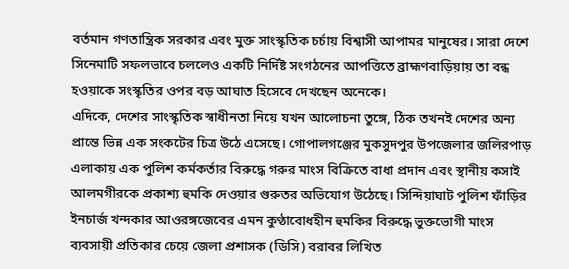বর্তমান গণতান্ত্রিক সরকার এবং মুক্ত সাংস্কৃতিক চর্চায় বিশ্বাসী আপামর মানুষের। সারা দেশে সিনেমাটি সফলভাবে চললেও একটি নির্দিষ্ট সংগঠনের আপত্তিতে ব্রাহ্মণবাড়িয়ায় তা বন্ধ হওয়াকে সংস্কৃতির ওপর বড় আঘাত হিসেবে দেখছেন অনেকে।
এদিকে, দেশের সাংস্কৃতিক স্বাধীনতা নিয়ে যখন আলোচনা তুঙ্গে, ঠিক তখনই দেশের অন্য প্রান্তে ভিন্ন এক সংকটের চিত্র উঠে এসেছে। গোপালগঞ্জের মুকসুদপুর উপজেলার জলিরপাড় এলাকায় এক পুলিশ কর্মকর্তার বিরুদ্ধে গরুর মাংস বিক্রিতে বাধা প্রদান এবং স্থানীয় কসাই আলমগীরকে প্রকাশ্য হুমকি দেওয়ার গুরুতর অভিযোগ উঠেছে। সিন্দিয়াঘাট পুলিশ ফাঁড়ির ইনচার্জ খন্দকার আওরঙ্গজেবের এমন কুণ্ঠাবোধহীন হুমকির বিরুদ্ধে ভুক্তভোগী মাংস ব্যবসায়ী প্রতিকার চেয়ে জেলা প্রশাসক (ডিসি) বরাবর লিখিত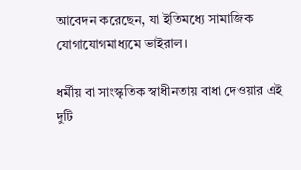আবেদন করেছেন, যা ইতিমধ্যে সামাজিক যোগাযোগমাধ্যমে ভাইরাল।

ধর্মীয় বা সাংস্কৃতিক স্বাধীনতায় বাধা দেওয়ার এই দুটি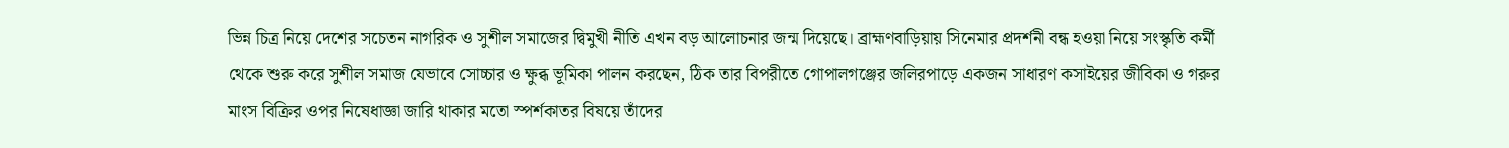ভিন্ন চিত্র নিয়ে দেশের সচেতন নাগরিক ও সুশীল সমাজের দ্বিমুখী নীতি এখন বড় আলোচনার জন্ম দিয়েছে। ব্রাহ্মণবাড়িয়ায় সিনেমার প্রদর্শনী বন্ধ হওয়া নিয়ে সংস্কৃতি কর্মী থেকে শুরু করে সুশীল সমাজ যেভাবে সোচ্চার ও ক্ষুব্ধ ভূমিকা পালন করছেন, ঠিক তার বিপরীতে গোপালগঞ্জের জলিরপাড়ে একজন সাধারণ কসাইয়ের জীবিকা ও গরুর মাংস বিক্রির ওপর নিষেধাজ্ঞা জারি থাকার মতো স্পর্শকাতর বিষয়ে তাঁদের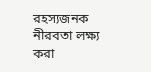রহস্যজনক নীরবতা লক্ষ্য করা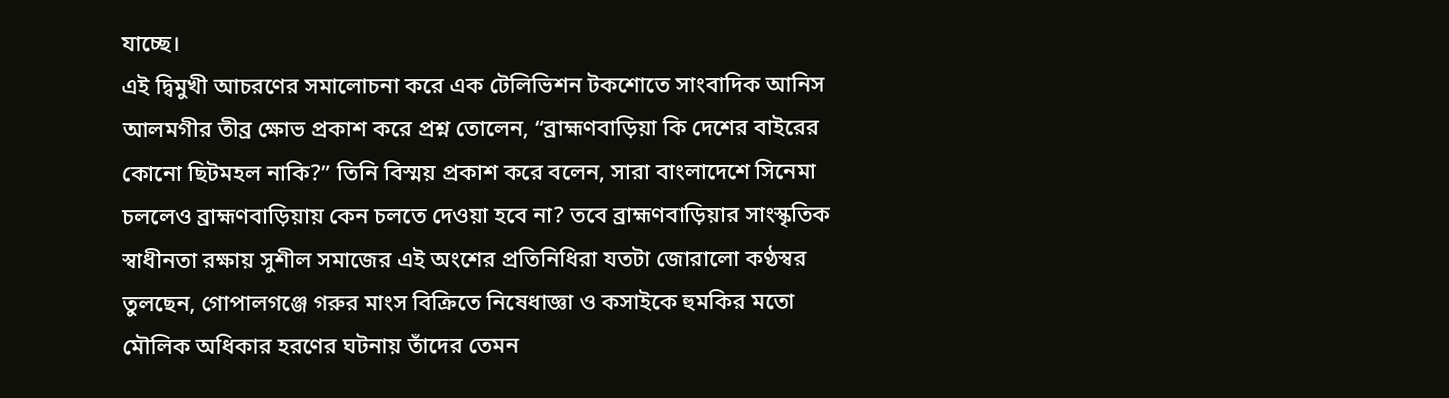যাচ্ছে।
এই দ্বিমুখী আচরণের সমালোচনা করে এক টেলিভিশন টকশোতে সাংবাদিক আনিস আলমগীর তীব্র ক্ষোভ প্রকাশ করে প্রশ্ন তোলেন, “ব্রাহ্মণবাড়িয়া কি দেশের বাইরের কোনো ছিটমহল নাকি?” তিনি বিস্ময় প্রকাশ করে বলেন, সারা বাংলাদেশে সিনেমা চললেও ব্রাহ্মণবাড়িয়ায় কেন চলতে দেওয়া হবে না? তবে ব্রাহ্মণবাড়িয়ার সাংস্কৃতিক স্বাধীনতা রক্ষায় সুশীল সমাজের এই অংশের প্রতিনিধিরা যতটা জোরালো কণ্ঠস্বর তুলছেন, গোপালগঞ্জে গরুর মাংস বিক্রিতে নিষেধাজ্ঞা ও কসাইকে হুমকির মতো মৌলিক অধিকার হরণের ঘটনায় তাঁদের তেমন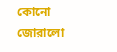কোনো জোরালো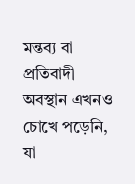মন্তব্য বা প্রতিবাদী অবস্থান এখনও চোখে পড়েনি, যা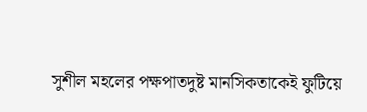সুশীল মহলের পক্ষপাতদুষ্ট মানসিকতাকেই ফুটিয়ে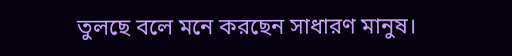তুলছে বলে মনে করছেন সাধারণ মানুষ।